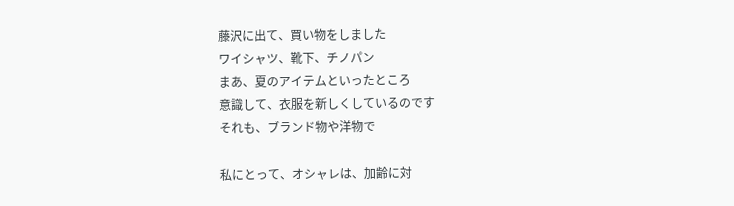藤沢に出て、買い物をしました
ワイシャツ、靴下、チノパン
まあ、夏のアイテムといったところ
意識して、衣服を新しくしているのです
それも、ブランド物や洋物で

私にとって、オシャレは、加齢に対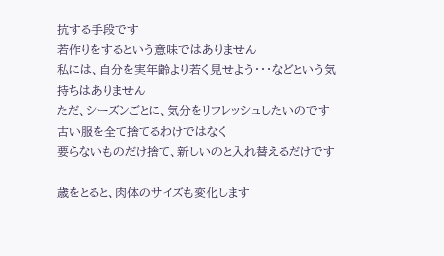抗する手段です
若作りをするという意味ではありません
私には、自分を実年齢より若く見せよう・・・などという気持ちはありません
ただ、シーズンごとに、気分をリフレッシュしたいのです
古い服を全て捨てるわけではなく
要らないものだけ捨て、新しいのと入れ替えるだけです

歳をとると、肉体のサイズも変化します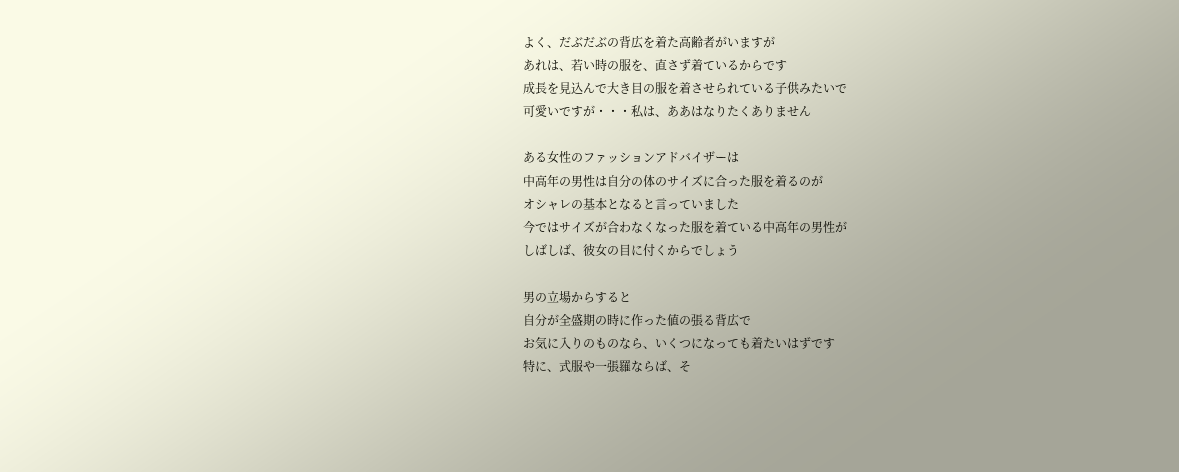よく、だぶだぶの背広を着た高齢者がいますが
あれは、若い時の服を、直さず着ているからです
成長を見込んで大き目の服を着させられている子供みたいで
可愛いですが・・・私は、ああはなりたくありません

ある女性のファッションアドバイザーは
中高年の男性は自分の体のサイズに合った服を着るのが
オシャレの基本となると言っていました
今ではサイズが合わなくなった服を着ている中高年の男性が
しばしば、彼女の目に付くからでしょう

男の立場からすると
自分が全盛期の時に作った値の張る背広で
お気に入りのものなら、いくつになっても着たいはずです
特に、式服や一張羅ならば、そ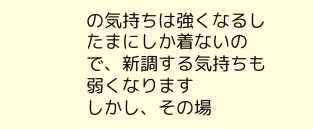の気持ちは強くなるし
たまにしか着ないので、新調する気持ちも弱くなります
しかし、その場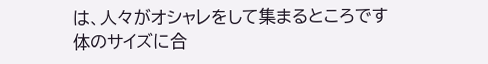は、人々がオシャレをして集まるところです
体のサイズに合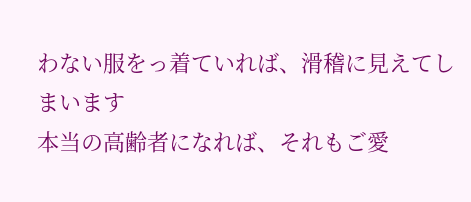わない服をっ着ていれば、滑稽に見えてしまいます
本当の高齢者になれば、それもご愛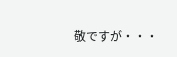敬ですが・・・